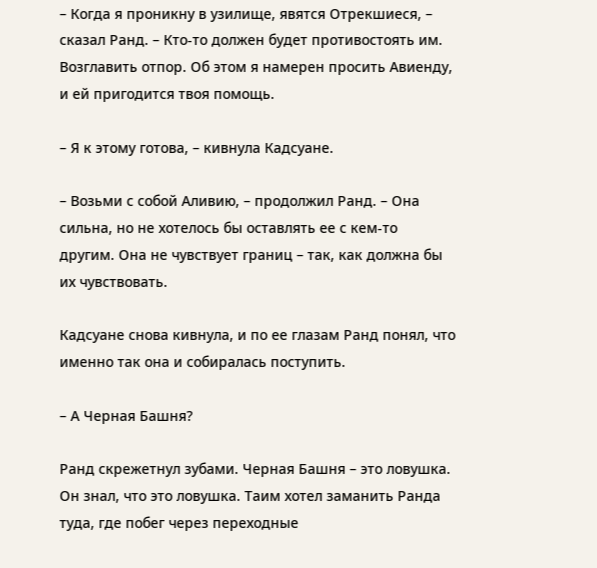– Когда я проникну в узилище, явятся Отрекшиеся, – сказал Ранд. – Кто-то должен будет противостоять им. Возглавить отпор. Об этом я намерен просить Авиенду, и ей пригодится твоя помощь.

– Я к этому готова, – кивнула Кадсуане.

– Возьми с собой Аливию, – продолжил Ранд. – Она сильна, но не хотелось бы оставлять ее с кем-то другим. Она не чувствует границ – так, как должна бы их чувствовать.

Кадсуане снова кивнула, и по ее глазам Ранд понял, что именно так она и собиралась поступить.

– А Черная Башня?

Ранд скрежетнул зубами. Черная Башня – это ловушка. Он знал, что это ловушка. Таим хотел заманить Ранда туда, где побег через переходные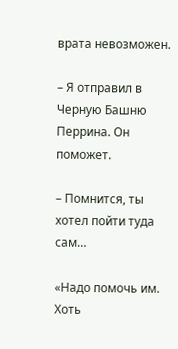врата невозможен.

– Я отправил в Черную Башню Перрина. Он поможет.

– Помнится, ты хотел пойти туда сам…

«Надо помочь им. Хоть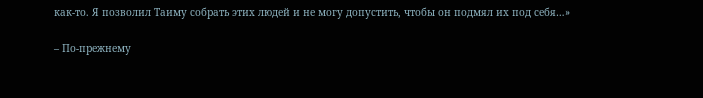как-то. Я позволил Таиму собрать этих людей и не могу допустить, чтобы он подмял их под себя…»

– По-прежнему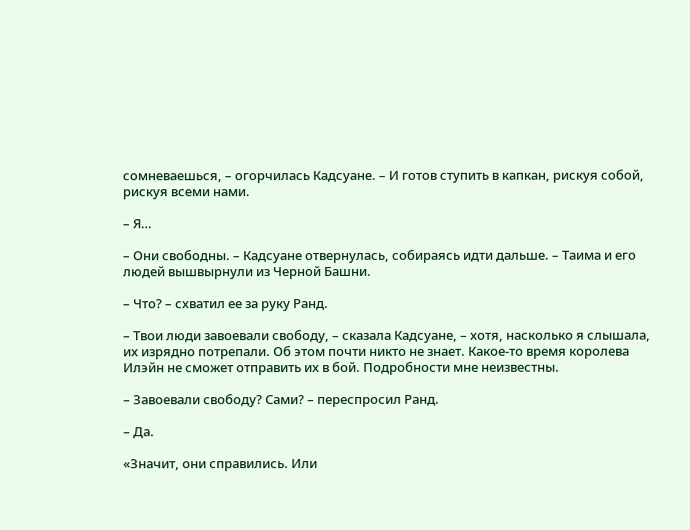сомневаешься, – огорчилась Кадсуане. – И готов ступить в капкан, рискуя собой, рискуя всеми нами.

– Я…

– Они свободны. – Кадсуане отвернулась, собираясь идти дальше. – Таима и его людей вышвырнули из Черной Башни.

– Что? – схватил ее за руку Ранд.

– Твои люди завоевали свободу, – сказала Кадсуане, – хотя, насколько я слышала, их изрядно потрепали. Об этом почти никто не знает. Какое-то время королева Илэйн не сможет отправить их в бой. Подробности мне неизвестны.

– Завоевали свободу? Сами? – переспросил Ранд.

– Да.

«Значит, они справились. Или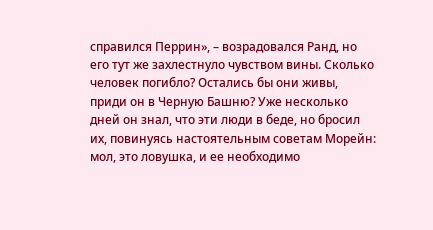справился Перрин», – возрадовался Ранд, но его тут же захлестнуло чувством вины. Сколько человек погибло? Остались бы они живы, приди он в Черную Башню? Уже несколько дней он знал, что эти люди в беде, но бросил их, повинуясь настоятельным советам Морейн: мол, это ловушка, и ее необходимо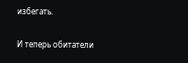избегать.

И теперь обитатели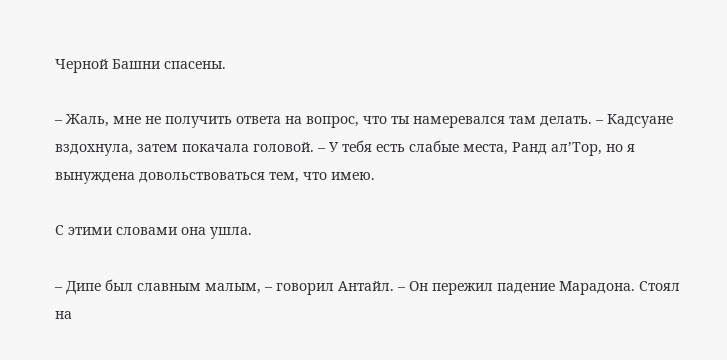Черной Башни спасены.

– Жаль, мне не получить ответа на вопрос, что ты намеревался там делать. – Кадсуане вздохнула, затем покачала головой. – У тебя есть слабые места, Ранд ал’Тор, но я вынуждена довольствоваться тем, что имею.

С этими словами она ушла.

– Дипе был славным малым, – говорил Антайл. – Он пережил падение Марадона. Стоял на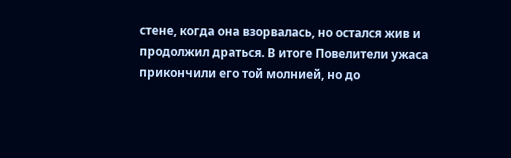стене, когда она взорвалась, но остался жив и продолжил драться. В итоге Повелители ужаса прикончили его той молнией, но до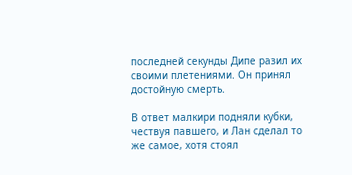последней секунды Дипе разил их своими плетениями. Он принял достойную смерть.

В ответ малкири подняли кубки, чествуя павшего, и Лан сделал то же самое, хотя стоял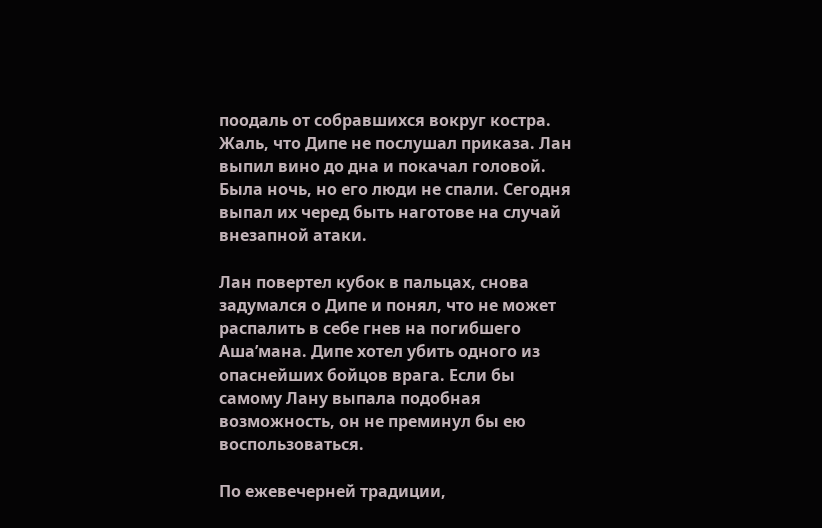поодаль от собравшихся вокруг костра. Жаль, что Дипе не послушал приказа. Лан выпил вино до дна и покачал головой. Была ночь, но его люди не спали. Сегодня выпал их черед быть наготове на случай внезапной атаки.

Лан повертел кубок в пальцах, снова задумался о Дипе и понял, что не может распалить в себе гнев на погибшего Аша’мана. Дипе хотел убить одного из опаснейших бойцов врага. Если бы самому Лану выпала подобная возможность, он не преминул бы ею воспользоваться.

По ежевечерней традиции,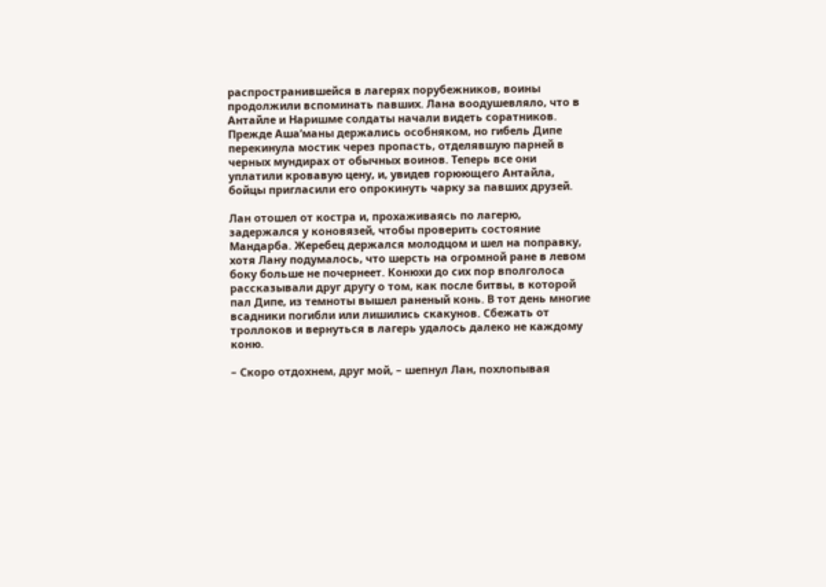распространившейся в лагерях порубежников, воины продолжили вспоминать павших. Лана воодушевляло, что в Антайле и Наришме солдаты начали видеть соратников. Прежде Аша’маны держались особняком, но гибель Дипе перекинула мостик через пропасть, отделявшую парней в черных мундирах от обычных воинов. Теперь все они уплатили кровавую цену, и, увидев горюющего Антайла, бойцы пригласили его опрокинуть чарку за павших друзей.

Лан отошел от костра и, прохаживаясь по лагерю, задержался у коновязей, чтобы проверить состояние Мандарба. Жеребец держался молодцом и шел на поправку, хотя Лану подумалось, что шерсть на огромной ране в левом боку больше не почернеет. Конюхи до сих пор вполголоса рассказывали друг другу о том, как после битвы, в которой пал Дипе, из темноты вышел раненый конь. В тот день многие всадники погибли или лишились скакунов. Сбежать от троллоков и вернуться в лагерь удалось далеко не каждому коню.

– Скоро отдохнем, друг мой, – шепнул Лан, похлопывая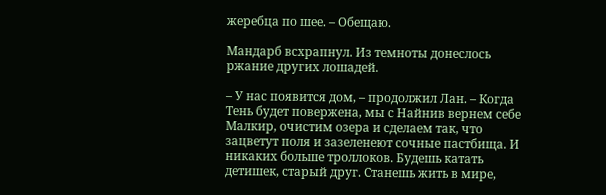жеребца по шее. – Обещаю.

Мандарб всхрапнул. Из темноты донеслось ржание других лошадей.

– У нас появится дом, – продолжил Лан. – Когда Тень будет повержена, мы с Найнив вернем себе Малкир, очистим озера и сделаем так, что зацветут поля и зазеленеют сочные пастбища. И никаких больше троллоков. Будешь катать детишек, старый друг. Станешь жить в мире,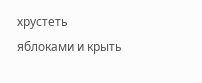хрустеть яблоками и крыть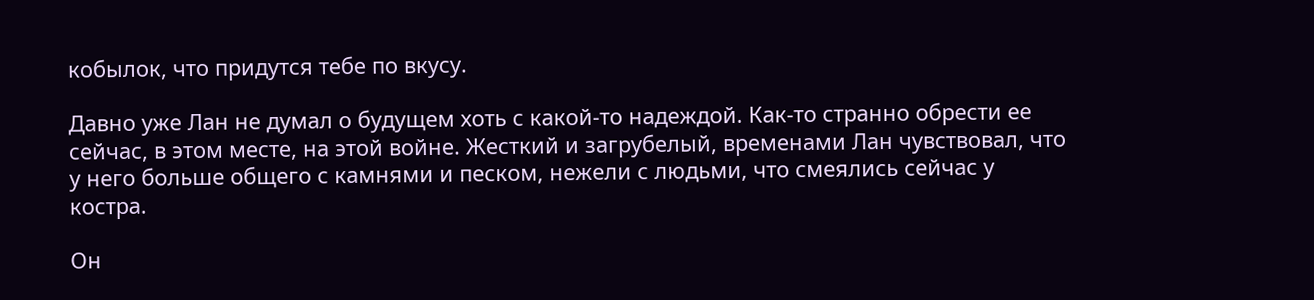кобылок, что придутся тебе по вкусу.

Давно уже Лан не думал о будущем хоть с какой-то надеждой. Как-то странно обрести ее сейчас, в этом месте, на этой войне. Жесткий и загрубелый, временами Лан чувствовал, что у него больше общего с камнями и песком, нежели с людьми, что смеялись сейчас у костра.

Он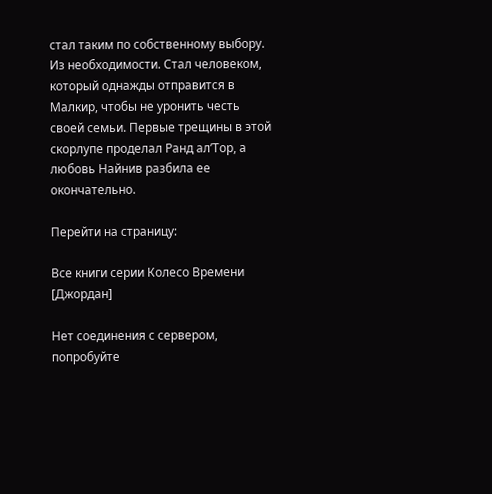стал таким по собственному выбору. Из необходимости. Стал человеком, который однажды отправится в Малкир, чтобы не уронить честь своей семьи. Первые трещины в этой скорлупе проделал Ранд ал’Тор, а любовь Найнив разбила ее окончательно.

Перейти на страницу:

Все книги серии Колесо Времени [Джордан]

Нет соединения с сервером, попробуйте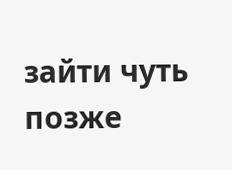зайти чуть позже